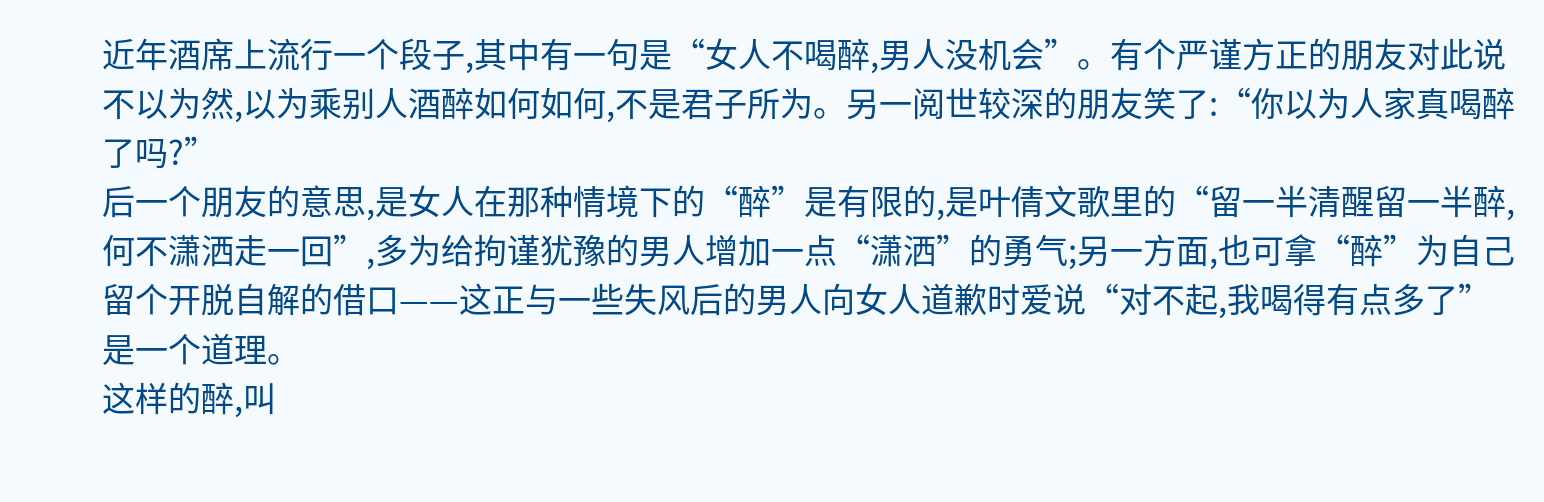近年酒席上流行一个段子,其中有一句是“女人不喝醉,男人没机会”。有个严谨方正的朋友对此说不以为然,以为乘别人酒醉如何如何,不是君子所为。另一阅世较深的朋友笑了:“你以为人家真喝醉了吗?”
后一个朋友的意思,是女人在那种情境下的“醉”是有限的,是叶倩文歌里的“留一半清醒留一半醉,何不潇洒走一回”,多为给拘谨犹豫的男人增加一点“潇洒”的勇气;另一方面,也可拿“醉”为自己留个开脱自解的借口——这正与一些失风后的男人向女人道歉时爱说“对不起,我喝得有点多了”是一个道理。
这样的醉,叫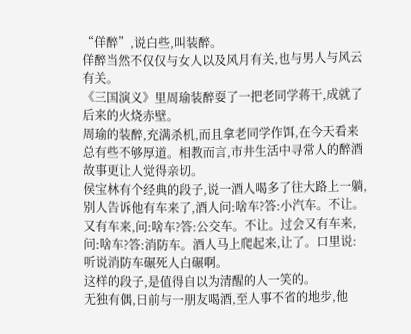“佯醉”,说白些,叫装醉。
佯醉当然不仅仅与女人以及风月有关,也与男人与风云有关。
《三国演义》里周瑜装醉耍了一把老同学蒋干,成就了后来的火烧赤壁。
周瑜的装醉,充满杀机,而且拿老同学作饵,在今天看来总有些不够厚道。相教而言,市井生活中寻常人的醉酒故事更让人觉得亲切。
侯宝林有个经典的段子,说一酒人喝多了往大路上一躺,别人告诉他有车来了,酒人问:啥车?答:小汽车。不让。又有车来,问:啥车?答:公交车。不让。过会又有车来,问:啥车?答:消防车。酒人马上爬起来,让了。口里说:听说消防车碾死人白碾啊。
这样的段子,是值得自以为清醒的人一笑的。
无独有偶,日前与一朋友喝酒,至人事不省的地步,他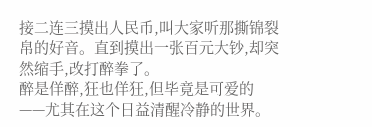接二连三摸出人民币,叫大家听那撕锦裂帛的好音。直到摸出一张百元大钞,却突然缩手,改打醉拳了。
醉是佯醉,狂也佯狂,但毕竟是可爱的——尤其在这个日益清醒冷静的世界。